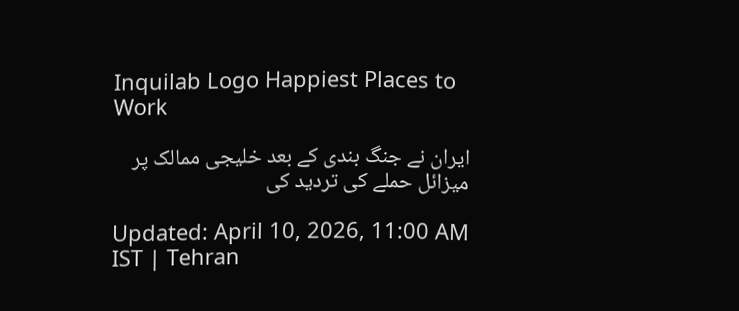Inquilab Logo Happiest Places to Work

ایران نے جنگ بندی کے بعد خلیجی ممالک پر میزائل حملے کی تردید کی

Updated: April 10, 2026, 11:00 AM IST | Tehran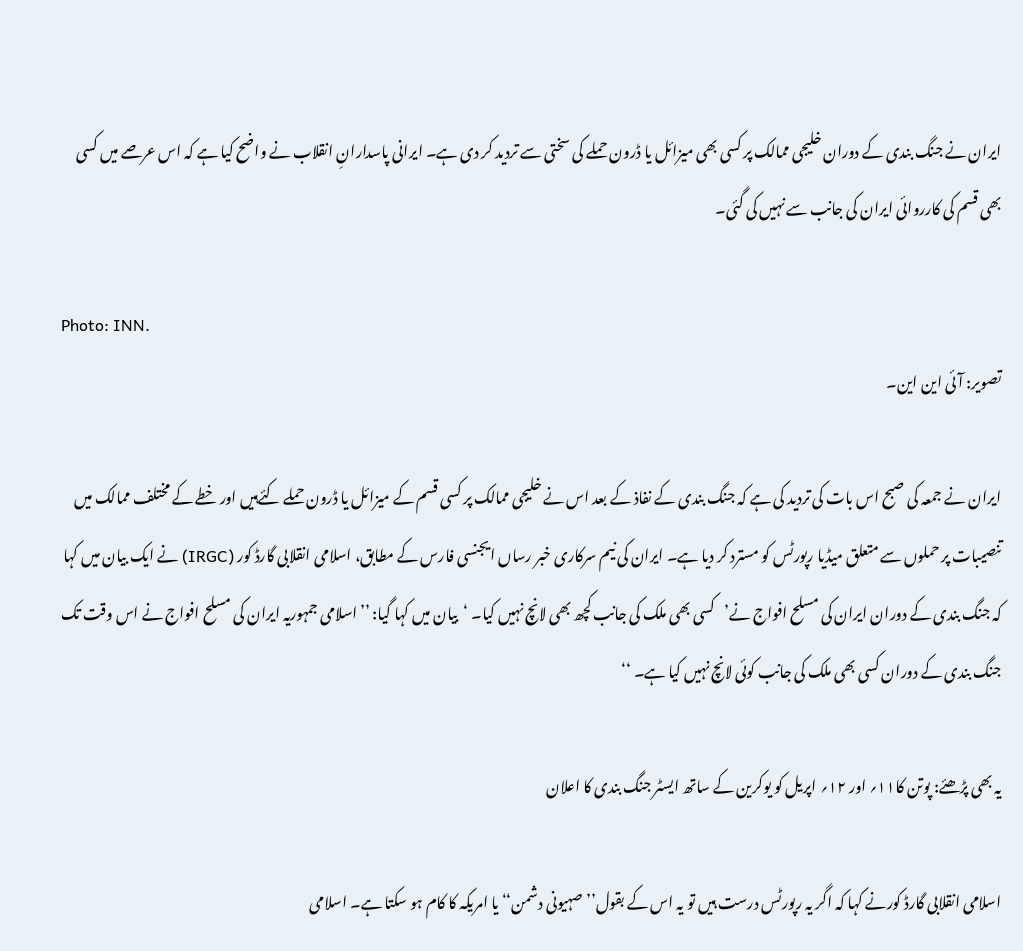ایران نے جنگ بندی کے دوران خلیجی ممالک پر کسی بھی میزائل یا ڈرون حملے کی سختی سے تردید کر دی ہے۔ ایرانی پاسدارانِ انقلاب نے واضح کیا ہے کہ اس عرصے میں کسی بھی قسم کی کارروائی ایران کی جانب سے نہیں کی گئی۔

Photo: INN.
تصویر: آئی این این۔

ایران نے جمعہ کی صبح اس بات کی تردید کی ہے کہ جنگ بندی کے نفاذ کے بعد اس نے خلیجی ممالک پر کسی قسم کے میزائل یا ڈرون حملے کئےہیں اور خطے کے مختلف ممالک میں تنصیبات پر حملوں سے متعلق میڈیا رپورٹس کو مسترد کر دیا ہے۔ ایران کی نیم سرکاری خبر رساں ایجنسی فارس کے مطابق، اسلامی انقلابی گارڈ کور (IRGC) نے ایک بیان میں کہا کہ جنگ بندی کے دوران ایران کی مسلح افواج نے’کسی بھی ملک کی جانب کچھ بھی لانچ نہیں کیا۔ ‘بیان میں کہا گیا: ’’اسلامی جمہوریہ ایران کی مسلح افواج نے اس وقت تک جنگ بندی کے دوران کسی بھی ملک کی جانب کوئی لانچ نہیں کیا ہے۔ ‘‘

یہ بھی پڑھئے: پوتن کا۱۱؍ اور ۱۲؍ اپریل کو یوکرین کے ساتھ ایسٹر جنگ بندی کا اعلان

اسلامی انقلابی گارڈ کورنے کہا کہ اگر یہ رپورٹس درست ہیں تو یہ اس کے بقول’’صہیونی دشمن‘‘ یا امریکہ کا کام ہو سکتا ہے۔ اسلامی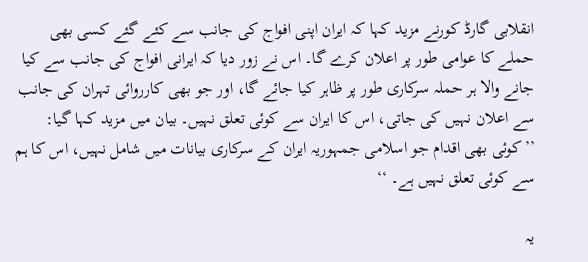انقلابی گارڈ کورنے مزید کہا کہ ایران اپنی افواج کی جانب سے کئے گئے کسی بھی حملے کا عوامی طور پر اعلان کرے گا۔ اس نے زور دیا کہ ایرانی افواج کی جانب سے کیا جانے والا ہر حملہ سرکاری طور پر ظاہر کیا جائے گا، اور جو بھی کارروائی تہران کی جانب سے اعلان نہیں کی جاتی، اس کا ایران سے کوئی تعلق نہیں۔ بیان میں مزید کہا گیا: ’’کوئی بھی اقدام جو اسلامی جمہوریہ ایران کے سرکاری بیانات میں شامل نہیں، اس کا ہم سے کوئی تعلق نہیں ہے۔ ‘‘

یہ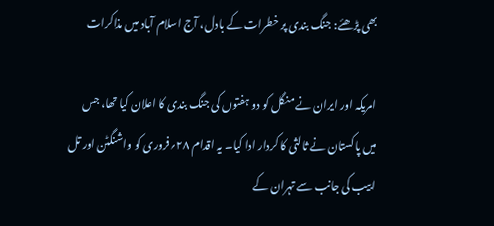بھی پڑھئے: جنگ بندی پر خطرات کے بادل، آج اسلام آباد میں مذاکرات

امریکہ اور ایران نے منگل کو دو ہفتوں کی جنگ بندی کا اعلان کیا تھا، جس میں پاکستان نے ثالثی کا کردار ادا کیا۔ یہ اقدام ۲۸؍فروری کو واشنگٹن اور تل ابیب کی جانب سے تہران کے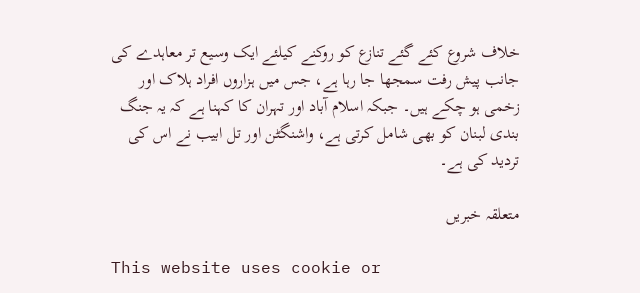خلاف شروع کئے گئے تنازع کو روکنے کیلئے ایک وسیع تر معاہدے کی جانب پیش رفت سمجھا جا رہا ہے، جس میں ہزاروں افراد ہلاک اور زخمی ہو چکے ہیں۔ جبکہ اسلام آباد اور تہران کا کہنا ہے کہ یہ جنگ بندی لبنان کو بھی شامل کرتی ہے، واشنگٹن اور تل ابیب نے اس کی تردید کی ہے۔

متعلقہ خبریں

This website uses cookie or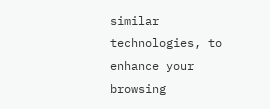similar technologies, to enhance your browsing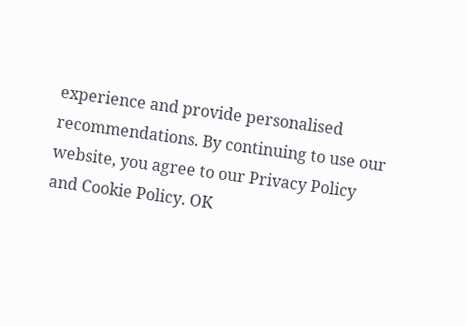experience and provide personalised recommendations. By continuing to use our website, you agree to our Privacy Policy and Cookie Policy. OK